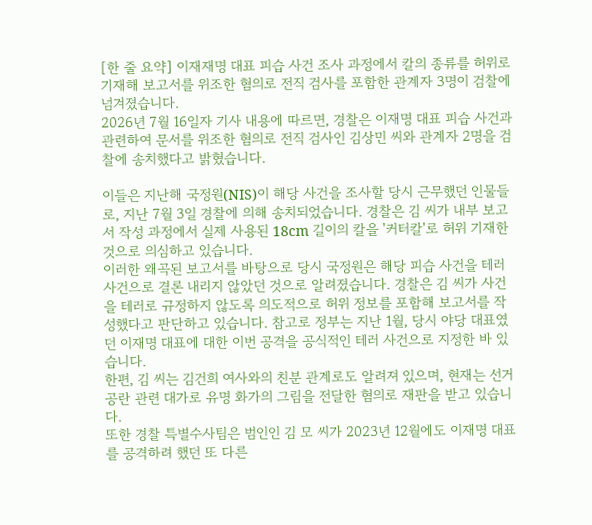[한 줄 요약] 이재재명 대표 피습 사건 조사 과정에서 칼의 종류를 허위로 기재해 보고서를 위조한 혐의로 전직 검사를 포함한 관계자 3명이 검찰에 넘겨졌습니다.
2026년 7월 16일자 기사 내용에 따르면, 경찰은 이재명 대표 피습 사건과 관련하여 문서를 위조한 혐의로 전직 검사인 김상민 씨와 관계자 2명을 검찰에 송치했다고 밝혔습니다.

이들은 지난해 국정원(NIS)이 해당 사건을 조사할 당시 근무했던 인물들로, 지난 7월 3일 경찰에 의해 송치되었습니다. 경찰은 김 씨가 내부 보고서 작성 과정에서 실제 사용된 18cm 길이의 칼을 '커터칼'로 허위 기재한 것으로 의심하고 있습니다.
이러한 왜곡된 보고서를 바탕으로 당시 국정원은 해당 피습 사건을 테러 사건으로 결론 내리지 않았던 것으로 알려졌습니다. 경찰은 김 씨가 사건을 테러로 규정하지 않도록 의도적으로 허위 정보를 포함해 보고서를 작성했다고 판단하고 있습니다. 참고로 정부는 지난 1월, 당시 야당 대표였던 이재명 대표에 대한 이번 공격을 공식적인 테러 사건으로 지정한 바 있습니다.
한편, 김 씨는 김건희 여사와의 친분 관계로도 알려져 있으며, 현재는 선거 공란 관련 대가로 유명 화가의 그림을 전달한 혐의로 재판을 받고 있습니다.
또한 경찰 특별수사팀은 범인인 김 모 씨가 2023년 12월에도 이재명 대표를 공격하려 했던 또 다른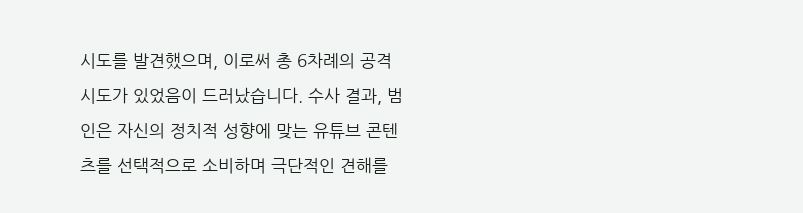시도를 발견했으며, 이로써 총 6차례의 공격 시도가 있었음이 드러났습니다. 수사 결과, 범인은 자신의 정치적 성향에 맞는 유튜브 콘텐츠를 선택적으로 소비하며 극단적인 견해를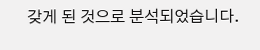갖게 된 것으로 분석되었습니다.